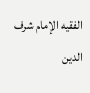الفقيه الإمام شرف الدين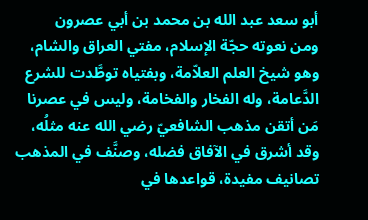أبو سعد عبد الله بن محمد بن أبي عصرون
ومن نعوته حجّة الإسلام، مفتي العراق والشام، وهو شيخ العلم العلاّمة، وبفتياه توطَّدت للشرع الدَّعامة، وله الفخار والفخامة، وليس في عصرنا مَن أتقن مذهب الشافعيّ رضي الله عنه مثلُه، وقد أشرق في الآفاق فضله، وصنَّف في المذهب تصانيف مفيدة، قواعدها في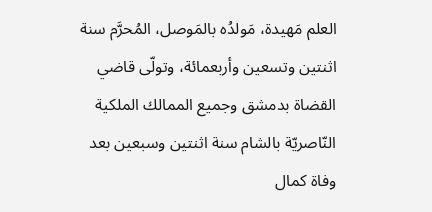العلم مَهيدة، مَولدُه بالمَوصل، المُحرَّم سنة اثنتين وتسعين وأربعمائة، وتولّى قاضي القضاة بدمشق وجميع الممالك الملكية النّاصريّة بالشام سنة اثنتين وسبعين بعد وفاة كمال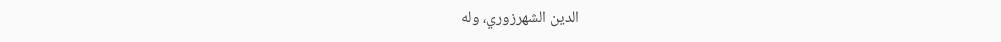الدين الشهرزوري، وله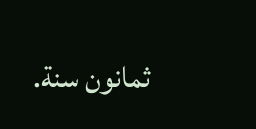ثمانون سنة.